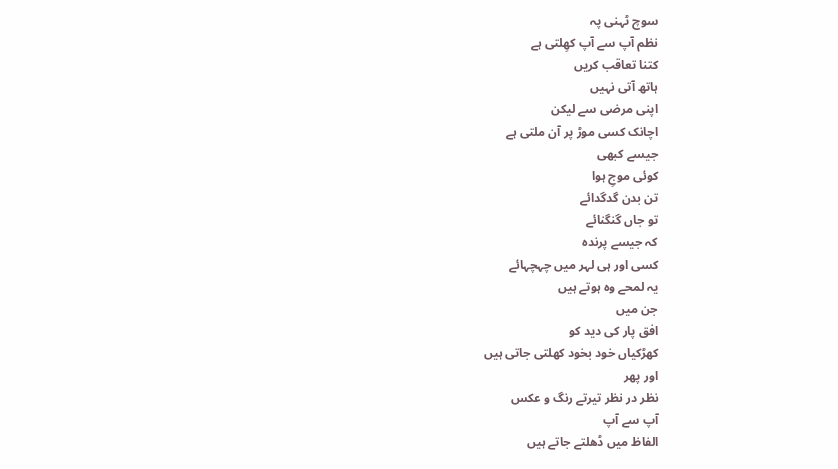سوچ ٹہنی پہ
نظم آپ سے آپ کھِلتی ہے
کتنا تعاقب کریں
ہاتھ آتی نہیں
اپنی مرضی سے لیکن
اچانک کسی موڑ پر آن ملتی ہے
جیسے کبھی
کوئی موجِ ہوا
تن بدن گدگدائے
تو جاں گنگنائے
کہ جیسے پرندہ
کسی اور ہی لہر میں چہچہائے
یہ لمحے وہ ہوتے ہیں
جن میں
افق پار کی دید کو
کھڑکیاں خود بخود کھلتی جاتی ہیں
اور پھر
نظر در نظر تیرتے رنگ و عکس
آپ سے آپ
الفاظ میں ڈھلتے جاتے ہیں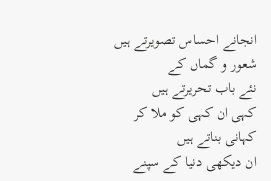انجانے احساس تصویرتے ہیں
شعور و گماں کے
نئے باب تحریرتے ہیں
کہی ان کہی کو ملا کر
کہانی بناتے ہیں
ان دیکھی دنیا کے سپنے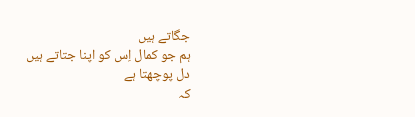جگاتے ہیں
ہم جو کمال اِس کو اپنا جتاتے ہیں
دل پوچھتا ہے
کہ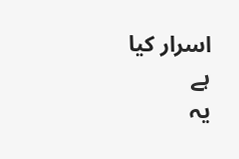اسرار کیا ہے
یہ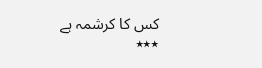کس کا کرشمہ ہے
٭٭٭